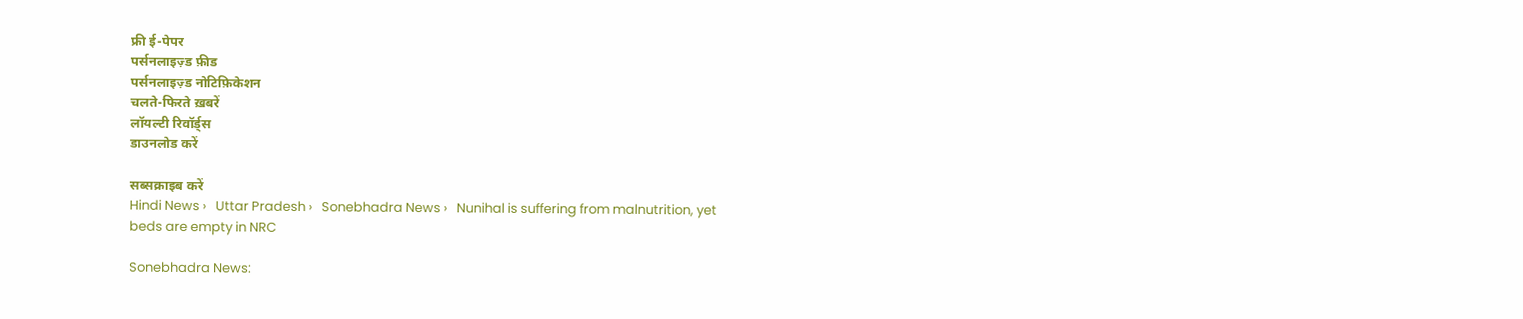फ्री ई-पेपर
पर्सनलाइज़्ड फ़ीड
पर्सनलाइज़्ड नोटिफ़िकेशन
चलते-फिरते ख़बरें
लॉयल्टी रिवॉर्ड्स
डाउनलोड करें

सब्सक्राइब करें
Hindi News ›   Uttar Pradesh ›   Sonebhadra News ›   Nunihal is suffering from malnutrition, yet beds are empty in NRC

Sonebhadra News: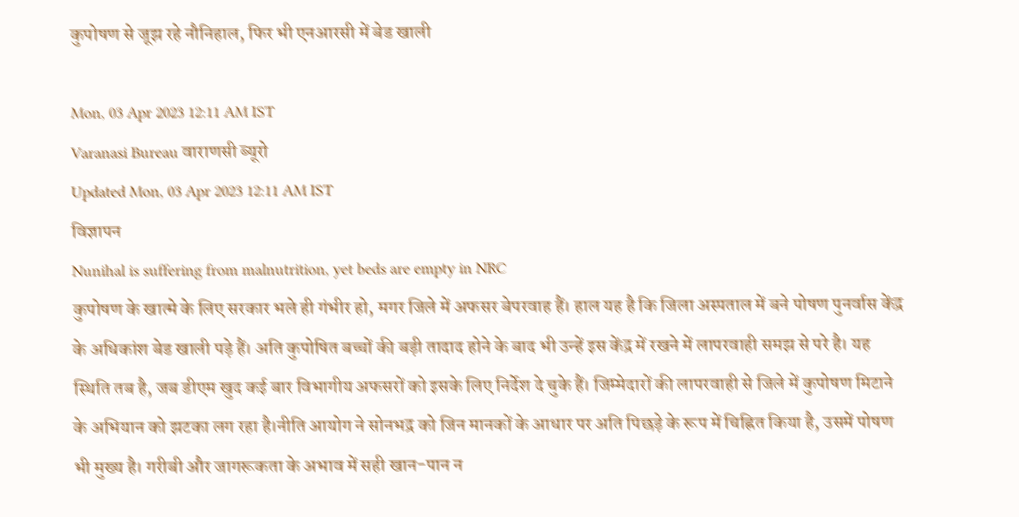कुपोषण से जूझ रहे नौनिहाल, फिर भी एनआरसी में बेड खाली

Mon, 03 Apr 2023 12:11 AM IST
Varanasi Bureau वाराणसी ब्यूरो
Updated Mon, 03 Apr 2023 12:11 AM IST
विज्ञापन
Nunihal is suffering from malnutrition, yet beds are empty in NRC
कुपोषण के खात्मे के लिए सरकार भले ही गंभीर हो, मगर जिले में अफसर बेपरवाह हैं। हाल यह है कि जिला अस्पताल में बने पोषण पुनर्वास केंद्र के अधिकांश बेड खाली पड़े हैं। अति कुपोषित बच्चों की बड़ी तादाद होने के बाद भी उन्हें इस केंद्र में रखने में लापरवाही समझ से परे है। यह स्थिति तब है, जब डीएम खुद कई बार विभागीय अफसरों को इसके लिए निर्देश दे चुके हैं। जिम्मेदारों की लापरवाही से जिले में कुपोषण मिटाने के अभियान को झटका लग रहा है।नीति आयोग ने सोनभद्र को जिन मानकों के आधार पर अति पिछड़े के रूप में चिह्नित किया है, उसमें पोषण भी मुख्य है। गरीबी और जागरूकता के अभाव में सही खान-पान न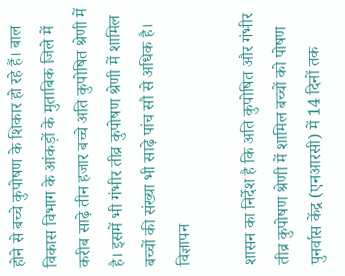होने से बच्चे कुपोषण के शिकार हो रहे हैं। बाल विकास विभाग के आंकड़ों के मुताबिक जिले में करीब साढ़े तीन हजार बच्चे अति कुपोषित श्रेणी में है। इसमें भी गंभीर तीव्र कुपोषण श्रेणी में शामिल बच्चों की संख्या भी साढ़े पांच सौ से अधिक है।
विज्ञापन

शासन का निर्देश है कि अति कुपोषित और गंभीर तीव्र कुपोषण श्रेणी में शामिल बच्चों को पोषण पुनर्वास केंद्र (एनआरसी) में 14 दिनों तक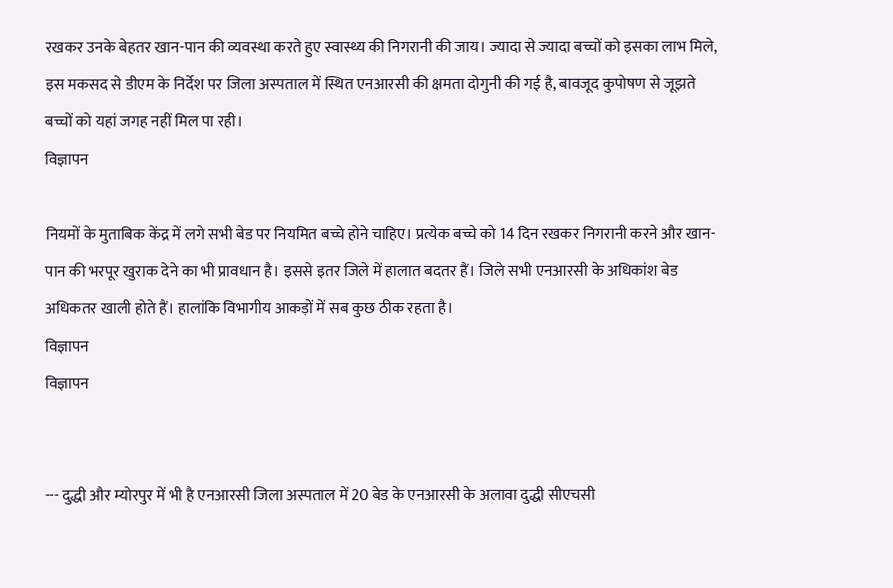रखकर उनके बेहतर खान-पान की व्यवस्था करते हुए स्वास्थ्य की निगरानी की जाय। ज्यादा से ज्यादा बच्चों को इसका लाभ मिले, इस मकसद से डीएम के निर्देश पर जिला अस्पताल में स्थित एनआरसी की क्षमता दोगुनी की गई है, बावजूद कुपोषण से जूझते बच्चों को यहां जगह नहीं मिल पा रही।
विज्ञापन

नियमों के मुताबिक केंद्र में लगे सभी बेड पर नियमित बच्चे होने चाहिए। प्रत्येक बच्चे को 14 दिन रखकर निगरानी करने और खान-पान की भरपूर खुराक देने का भी प्रावधान है। इससे इतर जिले में हालात बदतर हैं। जिले सभी एनआरसी के अधिकांश बेड अधिकतर खाली होते हैं। हालांकि विभागीय आकड़ों में सब कुछ ठीक रहता है।
विज्ञापन
विज्ञापन


--- दुद्धी और म्योरपुर में भी है एनआरसी जिला अस्पताल में 20 बेड के एनआरसी के अलावा दुद्धी सीएचसी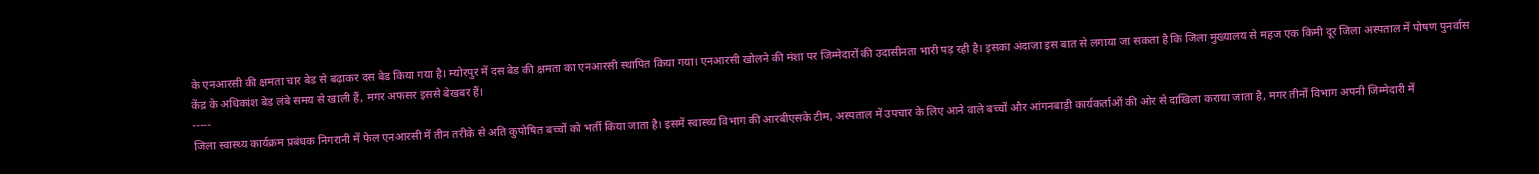के एनआरसी की क्षमता चार बेड से बढ़ाकर दस बेड किया गया है। म्योरपुर में दस बेड की क्षमता का एनआरसी स्थापित किया गया। एनआरसी खोलने की मंशा पर जिम्मेदारों की उदासीनता भारी पड़ रही है। इसका अंदाजा इस बात से लगाया जा सकता है कि जिला मुख्यालय से महज एक किमी दूर जिला अस्पताल में पोषण पुनर्वास केंद्र के अधिकांश बेड लंबे समय से खाली हैं, मगर अफसर इससे बेखबर हैं।
-----
जिला स्वास्थ्य कार्यक्रम प्रबंधक निगरानी में फेल एनआरसी में तीन तरीके से अति कुपोषित बच्चों को भर्ती किया जाता है। इसमें स्वास्थ्य विभाग की आरबीएसके टीम, अस्पताल में उपचार के लिए आने वाले बच्चों और आंगनबाड़ी कार्यकर्ताओं की ओर से दाखिला कराया जाता है, मगर तीनों विभाग अपनी जिम्मेदारी में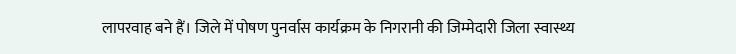लापरवाह बने हैं। जिले में पोषण पुनर्वास कार्यक्रम के निगरानी की जिम्मेदारी जिला स्वास्थ्य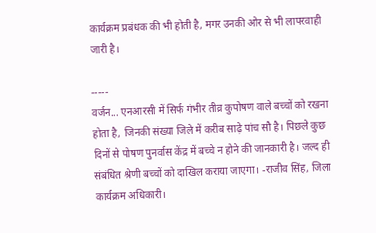कार्यक्रम प्रबंधक की भी होती है, मगर उनकी ओर से भी लापरवाही जारी है।

-----
वर्जन... एनआरसी में सिर्फ गंभीर तीव्र कुपोषण वाले बच्चों को रखना होता है, जिनकी संख्या जिले में करीब साढ़े पांच सौ है। पिछले कुछ दिनों से पोषण पुनर्वास केंद्र में बच्चे न होने की जानकारी है। जल्द ही संबंधित श्रेणी बच्चों को दाखिल कराया जाएगा। -राजीव सिंह, जिला कार्यक्रम अधिकारी।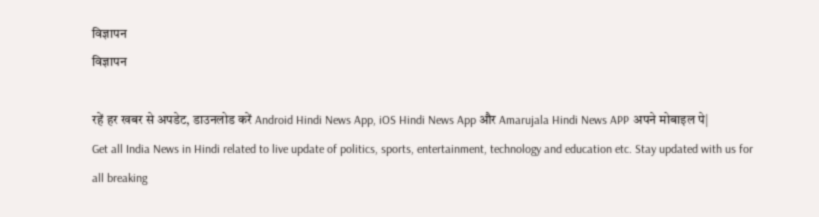विज्ञापन
विज्ञापन

रहें हर खबर से अपडेट, डाउनलोड करें Android Hindi News App, iOS Hindi News App और Amarujala Hindi News APP अपने मोबाइल पे|
Get all India News in Hindi related to live update of politics, sports, entertainment, technology and education etc. Stay updated with us for all breaking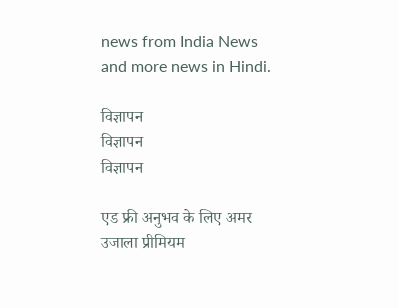news from India News and more news in Hindi.

विज्ञापन
विज्ञापन
विज्ञापन

एड फ्री अनुभव के लिए अमर उजाला प्रीमियम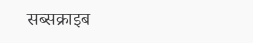सब्सक्राइब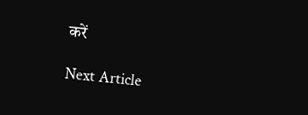करें

Next Article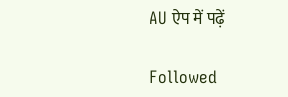AU ऐप में पढ़ें

Followed